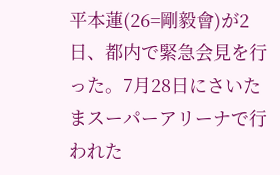平本蓮(26=剛毅會)が2日、都内で緊急会見を行った。7月28日にさいたまスーパーアリーナで行われた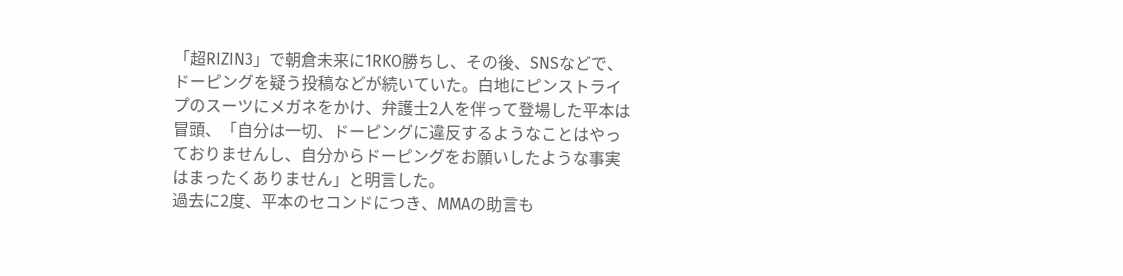「超RIZIN3」で朝倉未来に1RKO勝ちし、その後、SNSなどで、ドーピングを疑う投稿などが続いていた。白地にピンストライプのスーツにメガネをかけ、弁護士2人を伴って登場した平本は冒頭、「自分は一切、ドーピングに違反するようなことはやっておりませんし、自分からドーピングをお願いしたような事実はまったくありません」と明言した。
過去に2度、平本のセコンドにつき、MMAの助言も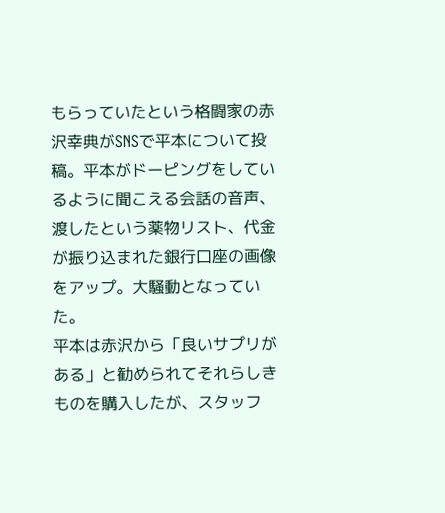もらっていたという格闘家の赤沢幸典がSNSで平本について投稿。平本がドーピングをしているように聞こえる会話の音声、渡したという薬物リスト、代金が振り込まれた銀行口座の画像をアップ。大騒動となっていた。
平本は赤沢から「良いサプリがある」と勧められてそれらしきものを購入したが、スタッフ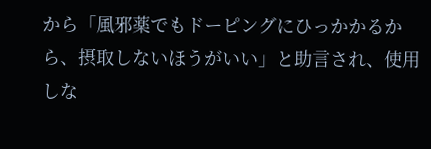から「風邪薬でもドーピングにひっかかるから、摂取しないほうがいい」と助言され、使用しな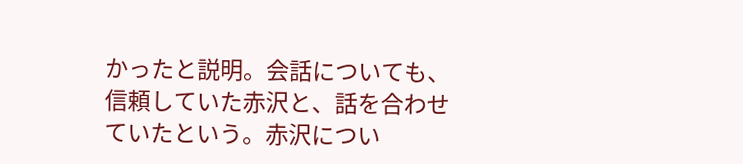かったと説明。会話についても、信頼していた赤沢と、話を合わせていたという。赤沢につい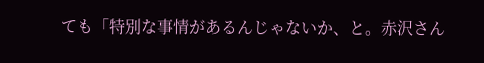ても「特別な事情があるんじゃないか、と。赤沢さん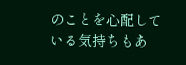のことを心配している気持ちもあ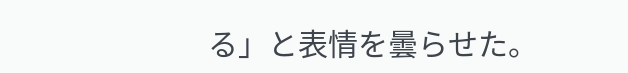る」と表情を曇らせた。